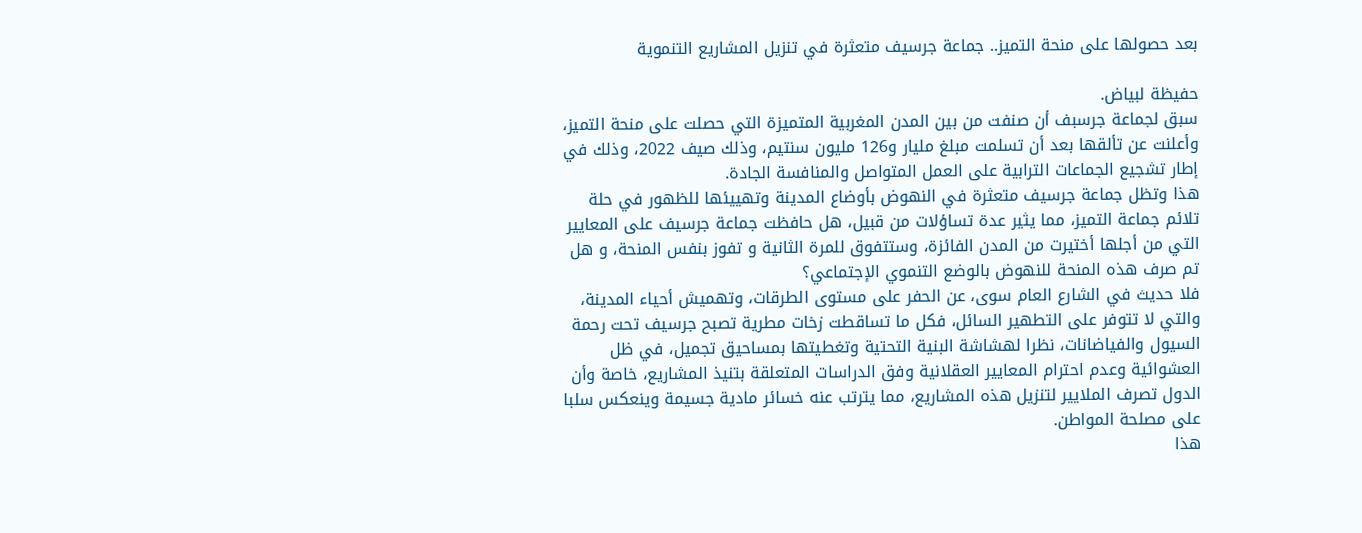بعد حصولها على منحة التميز.. جماعة جرسيف متعثرة في تنزيل المشاريع التنموية

حفيظة لبياض.
سبق لجماعة جرسبف أن صنفت من بين المدن المغربية المتميزة التي حصلت على منحة التميز، وأعلنت عن تألقها بعد أن تسلمت مبلغ مليار و126 مليون سنتيم، وذلك صيف 2022، وذلك في إطار تشجيع الجماعات الترابية على العمل المتواصل والمنافسة الجادة.
هذا وتظل جماعة جرسيف متعثرة في النهوض بأوضاع المدينة وتهييئها للظهور في حلة تلائم جماعة التميز، مما يثير عدة تساؤلات من قبيل، هل حافظت جماعة جرسيف على المعايير التي من أجلها أختيرت من المدن الفائزة، وستتفوق للمرة الثانية و تفوز بنفس المنحة، و هل تم صرف هذه المنحة للنهوض بالوضع التنموي الإجتماعي؟
فلا حديث في الشارع العام سوى، عن الحفر على مستوى الطرقات، وتهميش أحياء المدينة، والتي لا تتوفر على التطهير السائل، فكل ما تساقطت زخات مطرية تصبح جرسيف تحت رحمة السيول والفياضانات، نظرا لهشاشة البنية التحتية وتغطيتها بمساحيق تجميل، في ظل العشوائية وعدم احترام المعايير العقلانية وفق الدراسات المتعلقة بتنيذ المشاريع، خاصة وأن الدول تصرف الملايير لتنزيل هذه المشاريع، مما يترتب عنه خسائر مادية جسيمة وينعكس سلبا على مصلحة المواطن.
هذا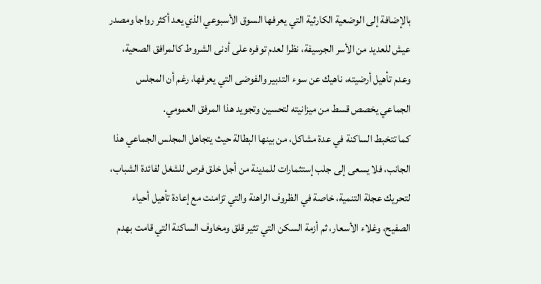بالإضافة إلى الوضعية الكارثية التي يعرفها السوق الأسبوعي الذي يعد أكثر رواجا ومصدر عيش للعديد من الأسر الجرسيفة، نظرا لعدم توفره على أدنى الشروط كالمرافق الصحية، وعدم تأهيل أرضيته، ناهيك عن سوء التدبير والفوضى التي يعرفها، رغم أن المجلس الجماعي يخصص قسط من ميزانيته لتحسين وتجويد هذا المرفق العمومي.
كما تتخبط الساكنة في عدة مشاكل، من بينها البطالة حيث يتجاهل المجلس الجماعي هذا الجانب، فلا يسعى إلى جلب إستثمارات للمدينة من أجل خلق فرص للشغل لفائدة الشباب، لتحريك عجلة التنمية، خاصة في الظروف الراهنة والتي تزامنت مع إعادة تأهيل أحياء الصفيح، وغلاء الأسعار، ثم أزمة السكن التي تثير قلق ومخاوف الساكنة التي قامت بهدم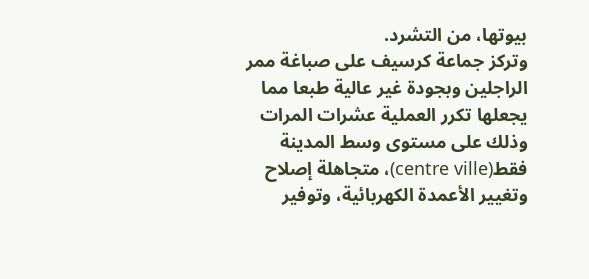بيوتها، من التشرد.
وتركز جماعة كرسيف على صباغة ممر الراجلين وبجودة غير عالية طبعا مما يجعلها تكرر العملية عشرات المرات وذلك على مستوى وسط المدينة فقط(centre ville)، متجاهلة إصلاح وتغيير الأعمدة الكهربائية، وتوفير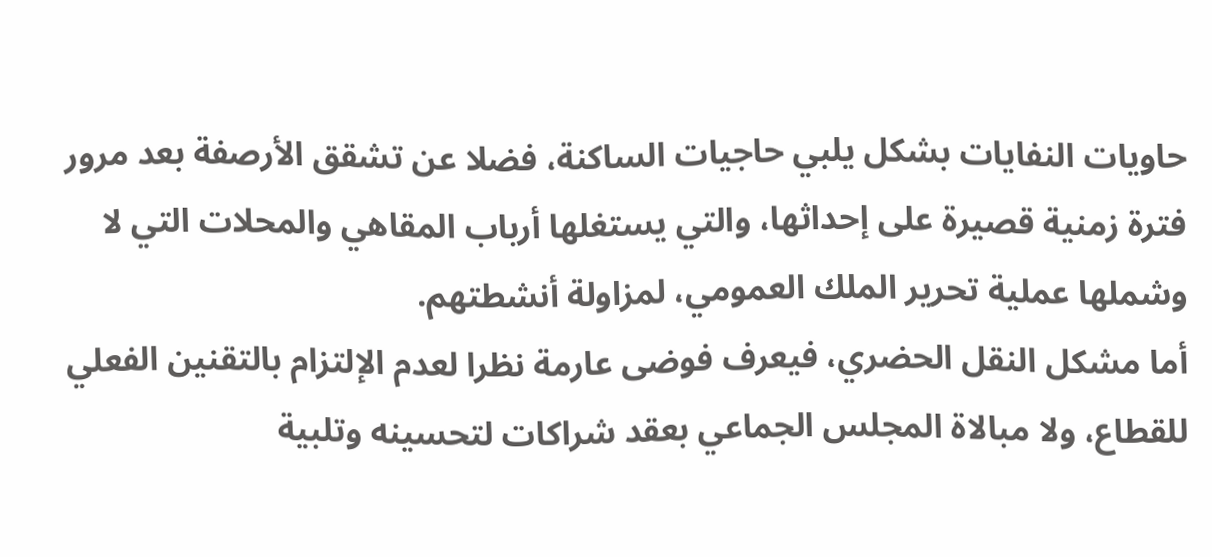حاويات النفايات بشكل يلبي حاجيات الساكنة، فضلا عن تشقق الأرصفة بعد مرور فترة زمنية قصيرة على إحداثها، والتي يستغلها أرباب المقاهي والمحلات التي لا وشملها عملية تحرير الملك العمومي، لمزاولة أنشطتهم.
أما مشكل النقل الحضري، فيعرف فوضى عارمة نظرا لعدم الإلتزام بالتقنين الفعلي للقطاع، ولا مبالاة المجلس الجماعي بعقد شراكات لتحسينه وتلبية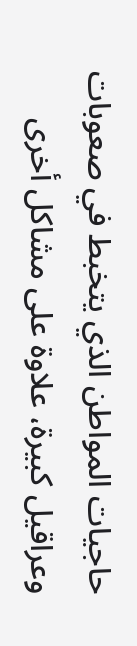حاجيات المواطن الذي يتخبط في صعوبات وعراقيل كبيرة، علاوة على مشاكل أخرى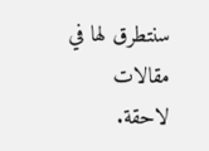سنتطرق لها في مقالات لاحقة.